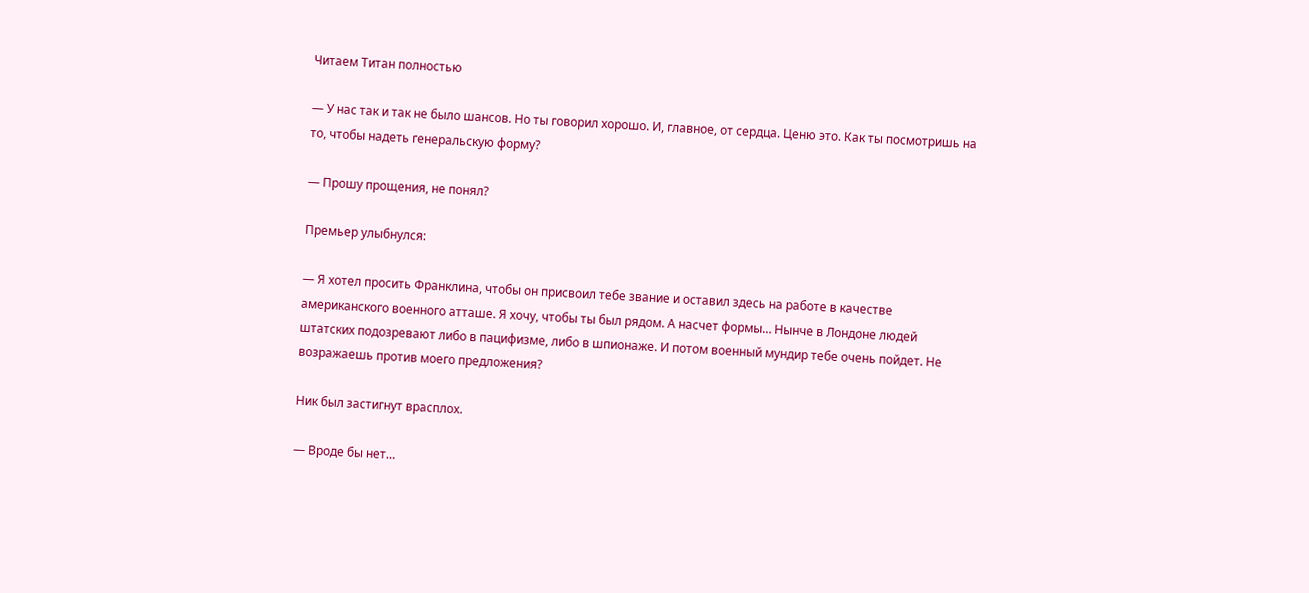Читаем Титан полностью

— У нас так и так не было шансов. Но ты говорил хорошо. И, главное, от сердца. Ценю это. Как ты посмотришь на то, чтобы надеть генеральскую форму?

— Прошу прощения, не понял?

Премьер улыбнулся:

— Я хотел просить Франклина, чтобы он присвоил тебе звание и оставил здесь на работе в качестве американского военного атташе. Я хочу, чтобы ты был рядом. А насчет формы… Нынче в Лондоне людей штатских подозревают либо в пацифизме, либо в шпионаже. И потом военный мундир тебе очень пойдет. Не возражаешь против моего предложения?

Ник был застигнут врасплох.

— Вроде бы нет…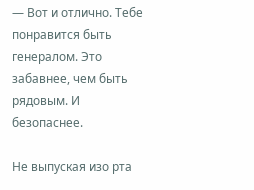— Вот и отлично. Тебе понравится быть генералом. Это забавнее, чем быть рядовым. И безопаснее.

Не выпуская изо рта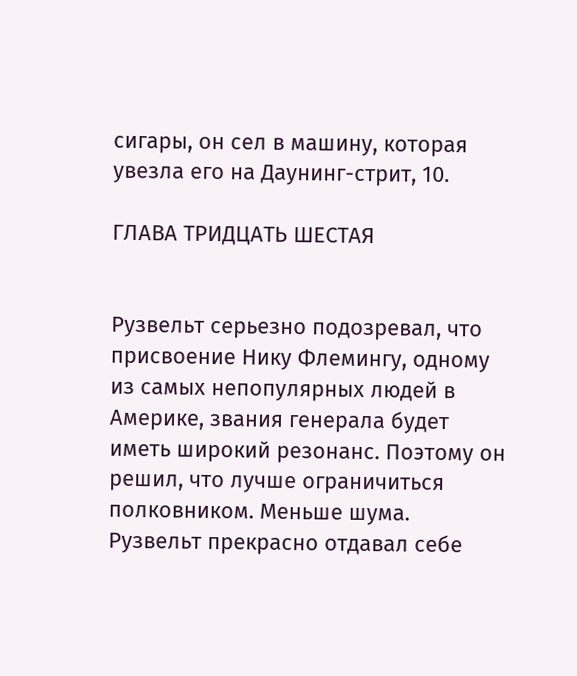сигары, он сел в машину, которая увезла его на Даунинг-стрит, 10.

ГЛАВА ТРИДЦАТЬ ШЕСТАЯ


Рузвельт серьезно подозревал, что присвоение Нику Флемингу, одному из самых непопулярных людей в Америке, звания генерала будет иметь широкий резонанс. Поэтому он решил, что лучше ограничиться полковником. Меньше шума. Рузвельт прекрасно отдавал себе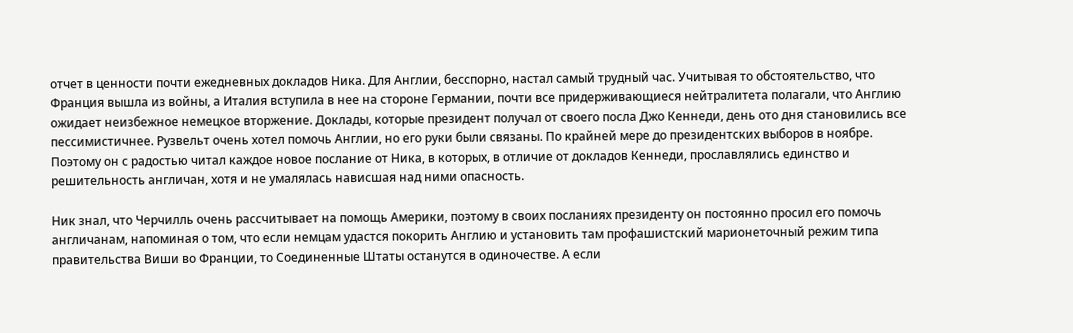отчет в ценности почти ежедневных докладов Ника. Для Англии, бесспорно, настал самый трудный час. Учитывая то обстоятельство, что Франция вышла из войны, а Италия вступила в нее на стороне Германии, почти все придерживающиеся нейтралитета полагали, что Англию ожидает неизбежное немецкое вторжение. Доклады, которые президент получал от своего посла Джо Кеннеди, день ото дня становились все пессимистичнее. Рузвельт очень хотел помочь Англии, но его руки были связаны. По крайней мере до президентских выборов в ноябре. Поэтому он с радостью читал каждое новое послание от Ника, в которых, в отличие от докладов Кеннеди, прославлялись единство и решительность англичан, хотя и не умалялась нависшая над ними опасность.

Ник знал, что Черчилль очень рассчитывает на помощь Америки, поэтому в своих посланиях президенту он постоянно просил его помочь англичанам, напоминая о том, что если немцам удастся покорить Англию и установить там профашистский марионеточный режим типа правительства Виши во Франции, то Соединенные Штаты останутся в одиночестве. А если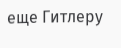еще Гитлеру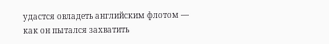удастся овладеть английским флотом — как он пытался захватить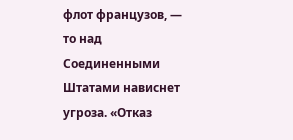флот французов, — то над Соединенными Штатами нависнет угроза. «Отказ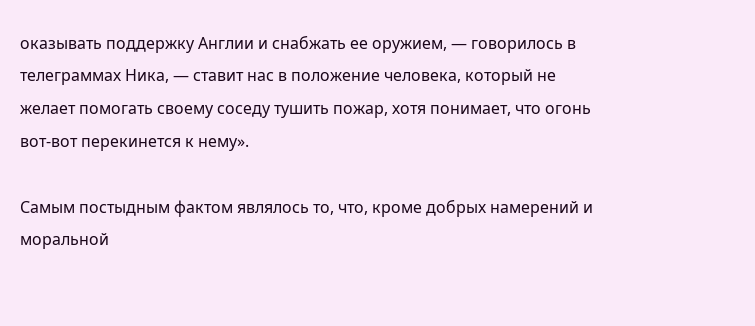оказывать поддержку Англии и снабжать ее оружием, — говорилось в телеграммах Ника, — ставит нас в положение человека, который не желает помогать своему соседу тушить пожар, хотя понимает, что огонь вот-вот перекинется к нему».

Самым постыдным фактом являлось то, что, кроме добрых намерений и моральной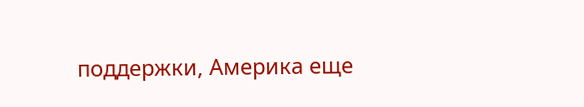поддержки, Америка еще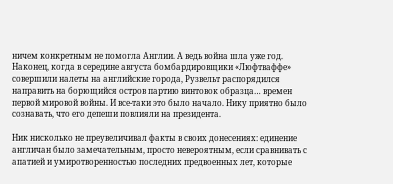ничем конкретным не помогла Англии. А ведь война шла уже год. Наконец, когда в середине августа бомбардировщики «Люфтваффе» совершили налеты на английские города, Рузвельт распорядился направить на борющийся остров партию винтовок образца… времен первой мировой войны. И все-таки это было начало. Нику приятно было сознавать, что его депеши повлияли на президента.

Ник нисколько не преувеличивал факты в своих донесениях: единение англичан было замечательным, просто невероятным, если сравнивать с апатией и умиротворенностью последних предвоенных лет, которые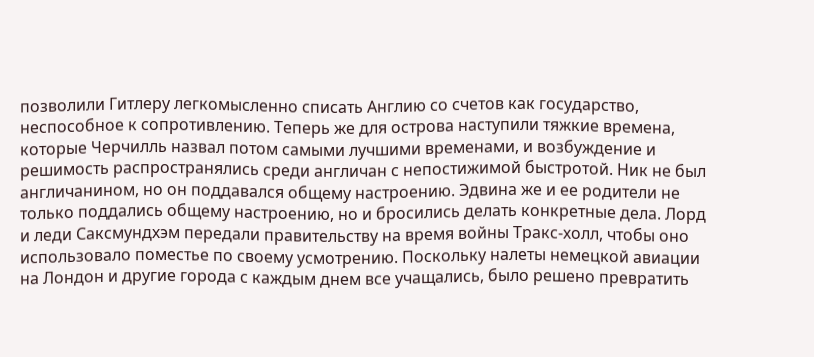позволили Гитлеру легкомысленно списать Англию со счетов как государство, неспособное к сопротивлению. Теперь же для острова наступили тяжкие времена, которые Черчилль назвал потом самыми лучшими временами, и возбуждение и решимость распространялись среди англичан с непостижимой быстротой. Ник не был англичанином, но он поддавался общему настроению. Эдвина же и ее родители не только поддались общему настроению, но и бросились делать конкретные дела. Лорд и леди Саксмундхэм передали правительству на время войны Тракс-холл, чтобы оно использовало поместье по своему усмотрению. Поскольку налеты немецкой авиации на Лондон и другие города с каждым днем все учащались, было решено превратить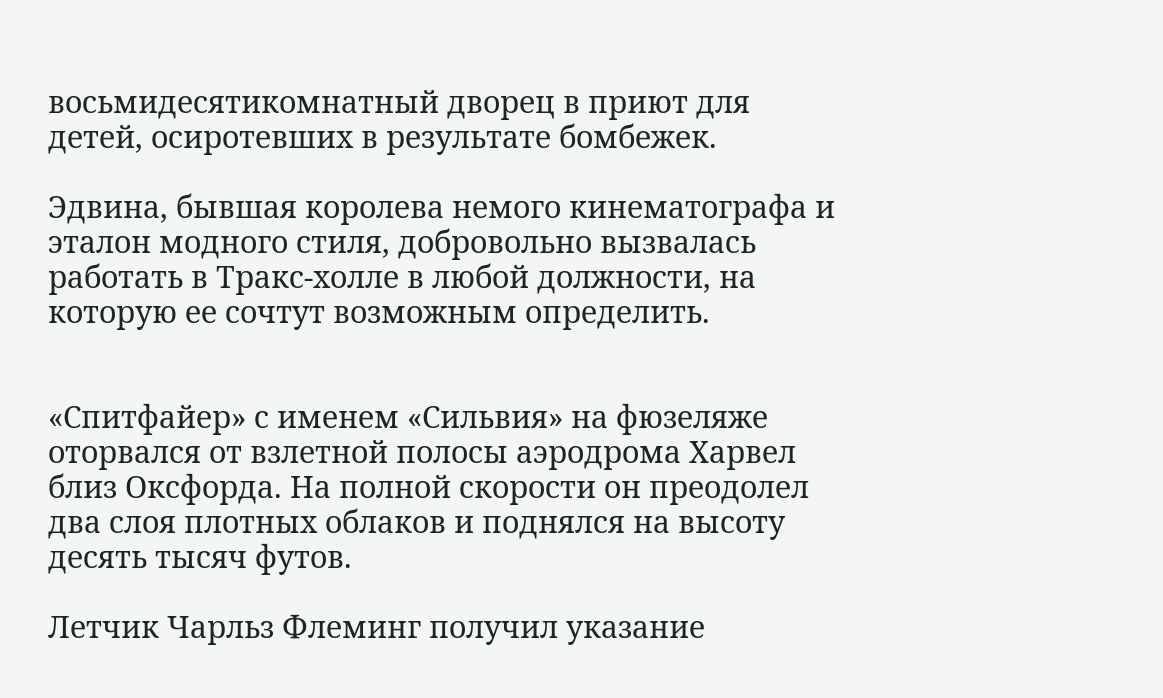восьмидесятикомнатный дворец в приют для детей, осиротевших в результате бомбежек.

Эдвина, бывшая королева немого кинематографа и эталон модного стиля, добровольно вызвалась работать в Тракс-холле в любой должности, на которую ее сочтут возможным определить.


«Спитфайер» с именем «Сильвия» на фюзеляже оторвался от взлетной полосы аэродрома Харвел близ Оксфорда. На полной скорости он преодолел два слоя плотных облаков и поднялся на высоту десять тысяч футов.

Летчик Чарльз Флеминг получил указание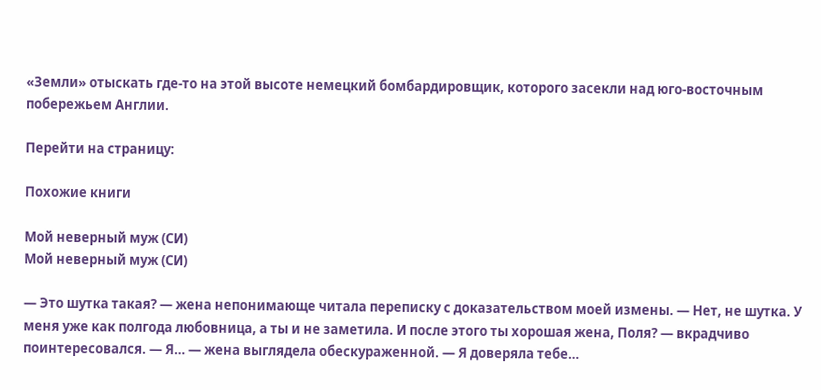«Земли» отыскать где-то на этой высоте немецкий бомбардировщик, которого засекли над юго-восточным побережьем Англии.

Перейти на страницу:

Похожие книги

Мой неверный муж (СИ)
Мой неверный муж (СИ)

— Это шутка такая? — жена непонимающе читала переписку с доказательством моей измены. — Нет, не шутка. У меня уже как полгода любовница, а ты и не заметила. И после этого ты хорошая жена, Поля? — вкрадчиво поинтересовался. — Я… — жена выглядела обескураженной. — Я доверяла тебе…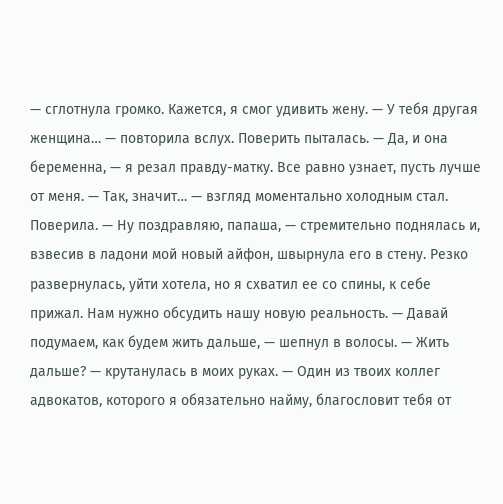— сглотнула громко. Кажется, я смог удивить жену. — У тебя другая женщина… — повторила вслух. Поверить пыталась. — Да, и она беременна, — я резал правду-матку. Все равно узнает, пусть лучше от меня. — Так, значит… — взгляд моментально холодным стал. Поверила. — Ну поздравляю, папаша, — стремительно поднялась и, взвесив в ладони мой новый айфон, швырнула его в стену. Резко развернулась, уйти хотела, но я схватил ее со спины, к себе прижал. Нам нужно обсудить нашу новую реальность. — Давай подумаем, как будем жить дальше, — шепнул в волосы. — Жить дальше? — крутанулась в моих руках. — Один из твоих коллег адвокатов, которого я обязательно найму, благословит тебя от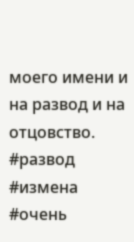моего имени и на развод и на отцовство.   #развод #измена #очень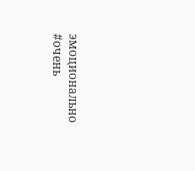эмоционально #очень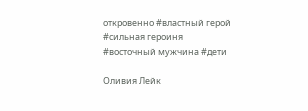откровенно #властный герой #сильная героиня #восточный мужчина #дети

Оливия Лейк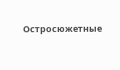Остросюжетные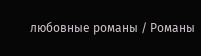любовные романы / Романы